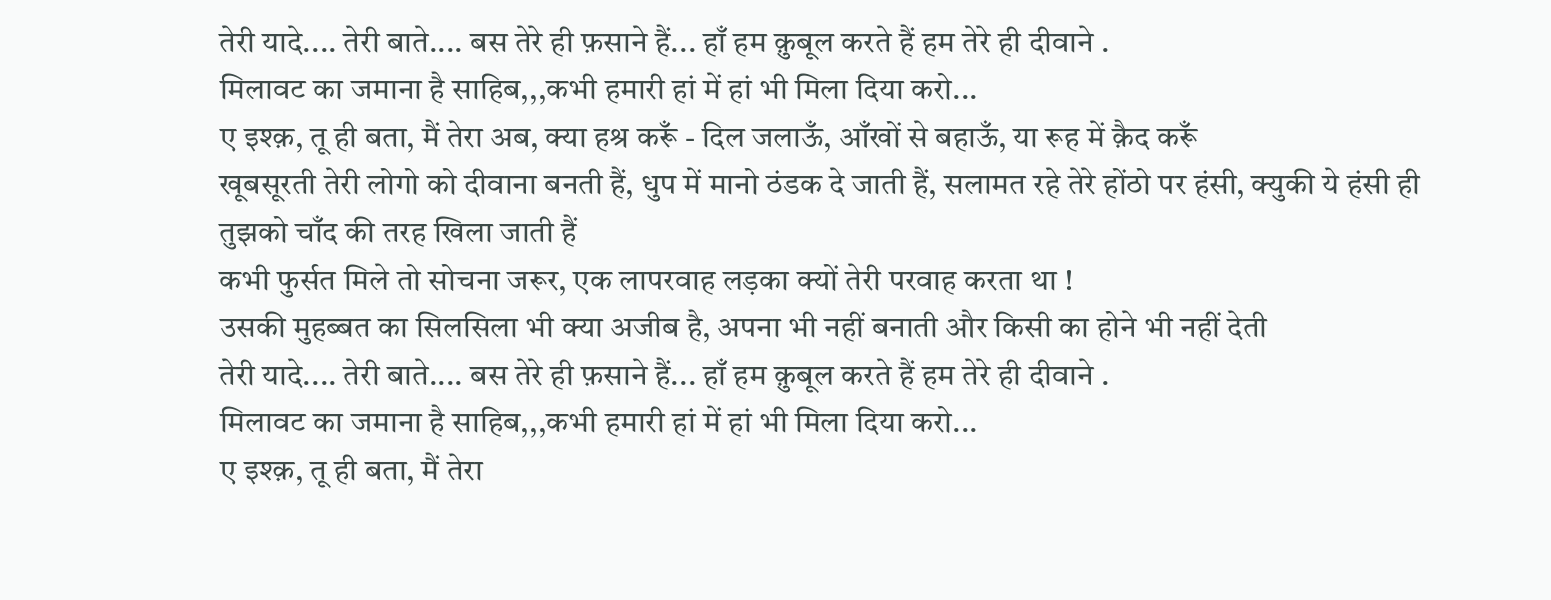तेरी यादे.... तेरी बाते.... बस तेरे ही फ़साने हैं... हाँ हम क़ुबूल करते हैं हम तेरे ही दीवाने .
मिलावट का जमाना है साहिब,,,कभी हमारी हां में हां भी मिला दिया करो...
ए इश्क़, तू ही बता, मैं तेरा अब, क्या हश्र करूँ - दिल जलाऊँ, आँखों से बहाऊँ, या रूह में क़ैद करूँ
खूबसूरती तेरी लोगो को दीवाना बनती हैं, धुप में मानो ठंडक दे जाती हैं, सलामत रहे तेरे होंठो पर हंसी, क्युकी ये हंसी ही तुझको चाँद की तरह खिला जाती हैं
कभी फुर्सत मिले तो सोचना जरूर, एक लापरवाह लड़का क्यों तेरी परवाह करता था !
उसकी मुहब्बत का सिलसिला भी क्या अजीब है, अपना भी नहीं बनाती और किसी का होने भी नहीं देती
तेरी यादे.... तेरी बाते.... बस तेरे ही फ़साने हैं... हाँ हम क़ुबूल करते हैं हम तेरे ही दीवाने .
मिलावट का जमाना है साहिब,,,कभी हमारी हां में हां भी मिला दिया करो...
ए इश्क़, तू ही बता, मैं तेरा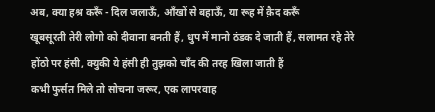अब, क्या हश्र करूँ - दिल जलाऊँ, आँखों से बहाऊँ, या रूह में क़ैद करूँ
खूबसूरती तेरी लोगो को दीवाना बनती हैं, धुप में मानो ठंडक दे जाती हैं, सलामत रहे तेरे होंठो पर हंसी, क्युकी ये हंसी ही तुझको चाँद की तरह खिला जाती हैं
कभी फुर्सत मिले तो सोचना जरूर, एक लापरवाह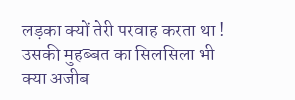लड़का क्यों तेरी परवाह करता था !
उसकी मुहब्बत का सिलसिला भी क्या अजीब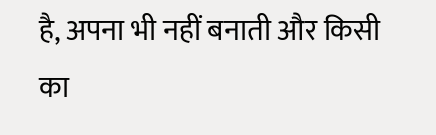है, अपना भी नहीं बनाती और किसी का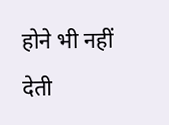होने भी नहीं देती